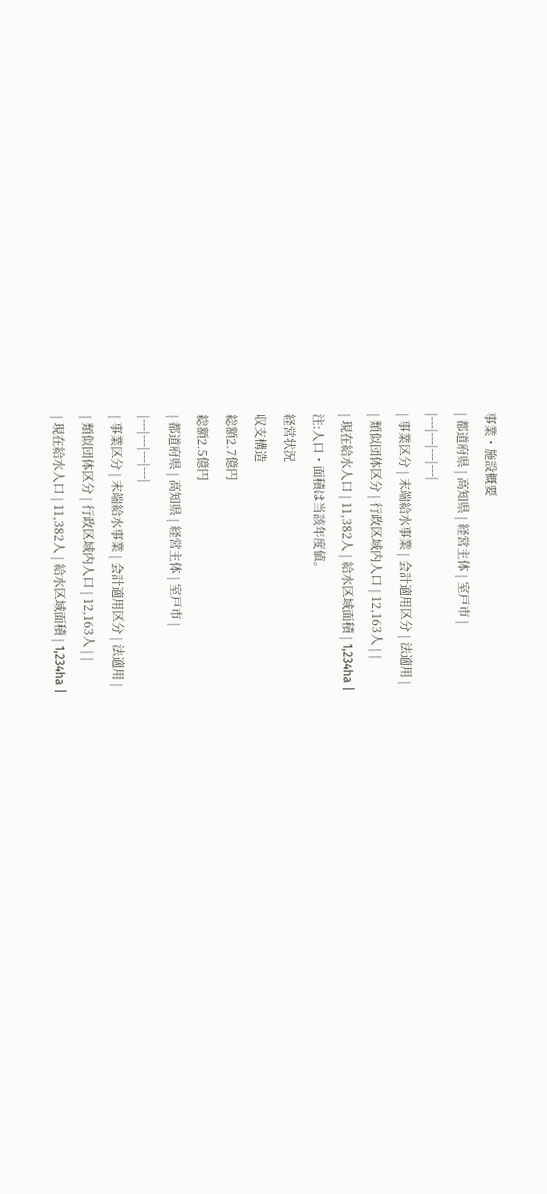事業・施設概要
| 都道府県 | 高知県 | 経営主体 | 室戸市 |
|---|---|---|---|
| 事業区分 | 末端給水事業 | 会計適用区分 | 法適用 |
| 類似団体区分 | 行政区域内人口 | 12,163人 | |
| 現在給水人口 | 11,382人 | 給水区域面積 | 1,234ha |
注:人口・面積は当該年度値。
経営状況
収支構造
総額2.7億円
総額2.5億円
| 都道府県 | 高知県 | 経営主体 | 室戸市 |
|---|---|---|---|
| 事業区分 | 末端給水事業 | 会計適用区分 | 法適用 |
| 類似団体区分 | 行政区域内人口 | 12,163人 | |
| 現在給水人口 | 11,382人 | 給水区域面積 | 1,234ha |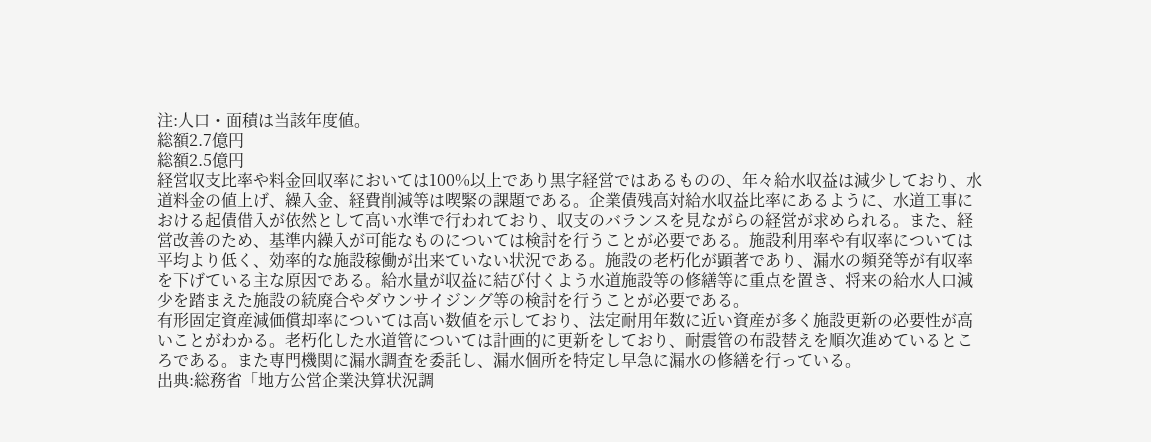注:人口・面積は当該年度値。
総額2.7億円
総額2.5億円
経営収支比率や料金回収率においては100%以上であり黒字経営ではあるものの、年々給水収益は減少しており、水道料金の値上げ、繰入金、経費削減等は喫緊の課題である。企業債残高対給水収益比率にあるように、水道工事における起債借入が依然として高い水準で行われており、収支のバランスを見ながらの経営が求められる。また、経営改善のため、基準内繰入が可能なものについては検討を行うことが必要である。施設利用率や有収率については平均より低く、効率的な施設稼働が出来ていない状況である。施設の老朽化が顕著であり、漏水の頻発等が有収率を下げている主な原因である。給水量が収益に結び付くよう水道施設等の修繕等に重点を置き、将来の給水人口減少を踏まえた施設の統廃合やダウンサイジング等の検討を行うことが必要である。
有形固定資産減価償却率については高い数値を示しており、法定耐用年数に近い資産が多く施設更新の必要性が高いことがわかる。老朽化した水道管については計画的に更新をしており、耐震管の布設替えを順次進めているところである。また専門機関に漏水調査を委託し、漏水個所を特定し早急に漏水の修繕を行っている。
出典:総務省「地方公営企業決算状況調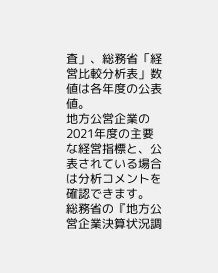査」、総務省「経営比較分析表」数値は各年度の公表値。
地方公営企業の2021年度の主要な経営指標と、公表されている場合は分析コメントを確認できます。
総務省の『地方公営企業決算状況調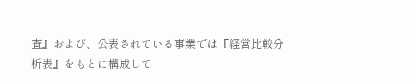査』および、公表されている事業では『経営比較分析表』をもとに構成して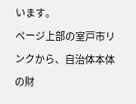います。
ページ上部の室戸市リンクから、自治体本体の財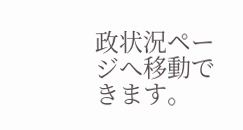政状況ページへ移動できます。